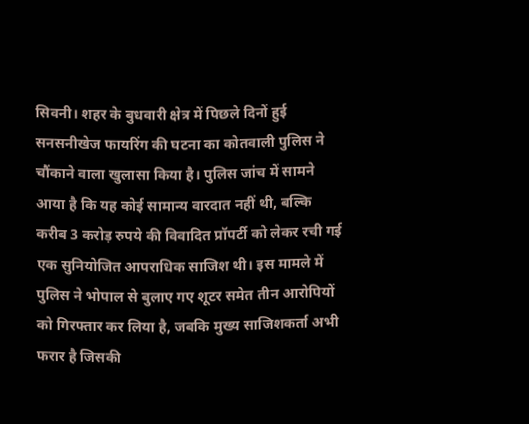सिवनी। शहर के बुधवारी क्षेत्र में पिछले दिनों हुई सनसनीखेज फायरिंग की घटना का कोतवाली पुलिस ने चौंकाने वाला खुलासा किया है। पुलिस जांच में सामने आया है कि यह कोई सामान्य वारदात नहीं थी, बल्कि करीब 3 करोड़ रुपये की विवादित प्रॉपर्टी को लेकर रची गई एक सुनियोजित आपराधिक साजिश थी। इस मामले में पुलिस ने भोपाल से बुलाए गए शूटर समेत तीन आरोपियों को गिरफ्तार कर लिया है, जबकि मुख्य साजिशकर्ता अभी फरार है जिसकी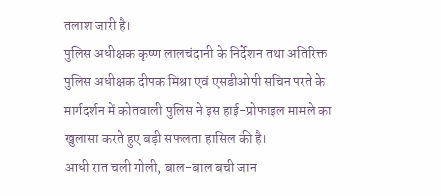तलाश जारी है।
पुलिस अधीक्षक कृष्ण लालचंदानी के निर्देशन तथा अतिरिक्त पुलिस अधीक्षक दीपक मिश्रा एवं एसडीओपी सचिन परते के मार्गदर्शन में कोतवाली पुलिस ने इस हाई-प्रोफाइल मामले का खुलासा करते हुए बड़ी सफलता हासिल की है।
आधी रात चली गोली, बाल-बाल बची जान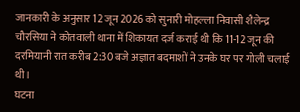जानकारी के अनुसार 12 जून 2026 को सुनारी मोहल्ला निवासी शैलेन्द्र चौरसिया ने कोतवाली थाना में शिकायत दर्ज कराई थी कि 11-12 जून की दरमियानी रात करीब 2:30 बजे अज्ञात बदमाशों ने उनके घर पर गोली चलाई थी।
घटना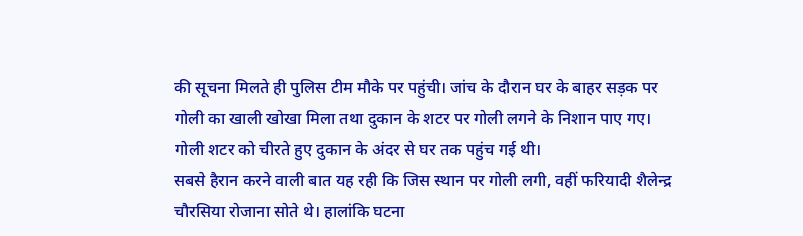की सूचना मिलते ही पुलिस टीम मौके पर पहुंची। जांच के दौरान घर के बाहर सड़क पर गोली का खाली खोखा मिला तथा दुकान के शटर पर गोली लगने के निशान पाए गए। गोली शटर को चीरते हुए दुकान के अंदर से घर तक पहुंच गई थी।
सबसे हैरान करने वाली बात यह रही कि जिस स्थान पर गोली लगी, वहीं फरियादी शैलेन्द्र चौरसिया रोजाना सोते थे। हालांकि घटना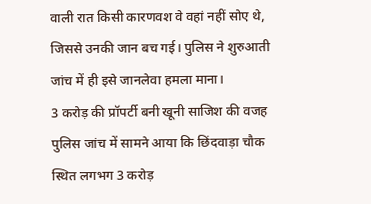वाली रात किसी कारणवश वे वहां नहीं सोए थे, जिससे उनकी जान बच गई। पुलिस ने शुरुआती जांच में ही इसे जानलेवा हमला माना।
3 करोड़ की प्रॉपर्टी बनी खूनी साजिश की वजह
पुलिस जांच में सामने आया कि छिंदवाड़ा चौक स्थित लगभग 3 करोड़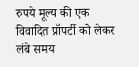रुपये मूल्य की एक विवादित प्रॉपर्टी को लेकर लंबे समय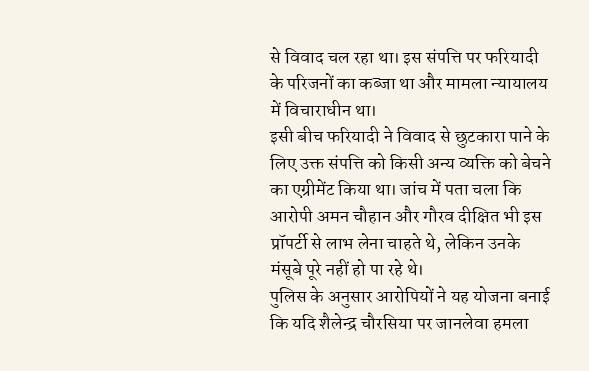से विवाद चल रहा था। इस संपत्ति पर फरियादी के परिजनों का कब्जा था और मामला न्यायालय में विचाराधीन था।
इसी बीच फरियादी ने विवाद से छुटकारा पाने के लिए उक्त संपत्ति को किसी अन्य व्यक्ति को बेचने का एग्रीमेंट किया था। जांच में पता चला कि आरोपी अमन चौहान और गौरव दीक्षित भी इस प्रॉपर्टी से लाभ लेना चाहते थे, लेकिन उनके मंसूबे पूरे नहीं हो पा रहे थे।
पुलिस के अनुसार आरोपियों ने यह योजना बनाई कि यदि शैलेन्द्र चौरसिया पर जानलेवा हमला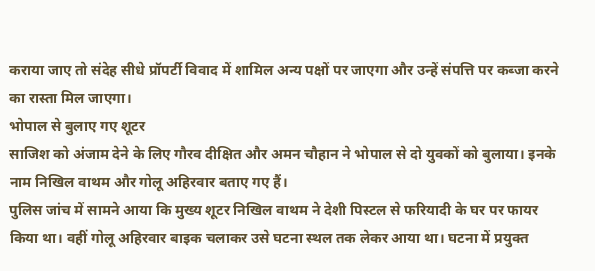कराया जाए तो संदेह सीधे प्रॉपर्टी विवाद में शामिल अन्य पक्षों पर जाएगा और उन्हें संपत्ति पर कब्जा करने का रास्ता मिल जाएगा।
भोपाल से बुलाए गए शूटर
साजिश को अंजाम देने के लिए गौरव दीक्षित और अमन चौहान ने भोपाल से दो युवकों को बुलाया। इनके नाम निखिल वाथम और गोलू अहिरवार बताए गए हैं।
पुलिस जांच में सामने आया कि मुख्य शूटर निखिल वाथम ने देशी पिस्टल से फरियादी के घर पर फायर किया था। वहीं गोलू अहिरवार बाइक चलाकर उसे घटना स्थल तक लेकर आया था। घटना में प्रयुक्त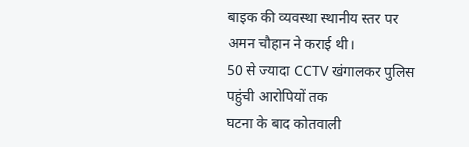बाइक की व्यवस्था स्थानीय स्तर पर अमन चौहान ने कराई थी।
50 से ज्यादा CCTV खंगालकर पुलिस पहुंची आरोपियों तक
घटना के बाद कोतवाली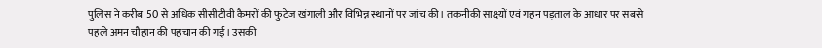पुलिस ने करीब 50 से अधिक सीसीटीवी कैमरों की फुटेज खंगाली और विभिन्न स्थानों पर जांच की। तकनीकी साक्ष्यों एवं गहन पड़ताल के आधार पर सबसे पहले अमन चौहान की पहचान की गई। उसकी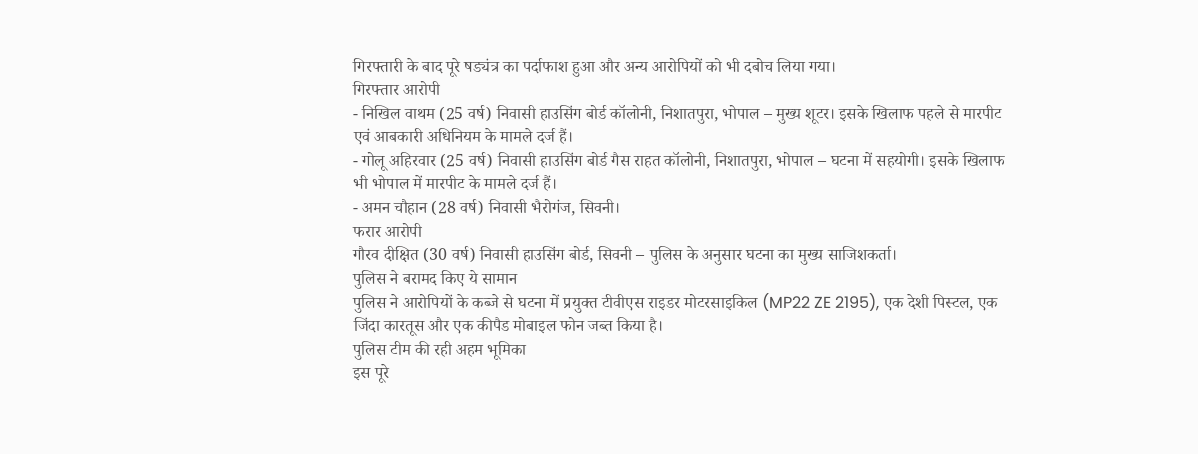गिरफ्तारी के बाद पूरे षड्यंत्र का पर्दाफाश हुआ और अन्य आरोपियों को भी दबोच लिया गया।
गिरफ्तार आरोपी
- निखिल वाथम (25 वर्ष) निवासी हाउसिंग बोर्ड कॉलोनी, निशातपुरा, भोपाल – मुख्य शूटर। इसके खिलाफ पहले से मारपीट एवं आबकारी अधिनियम के मामले दर्ज हैं।
- गोलू अहिरवार (25 वर्ष) निवासी हाउसिंग बोर्ड गैस राहत कॉलोनी, निशातपुरा, भोपाल – घटना में सहयोगी। इसके खिलाफ भी भोपाल में मारपीट के मामले दर्ज हैं।
- अमन चौहान (28 वर्ष) निवासी भैरोगंज, सिवनी।
फरार आरोपी
गौरव दीक्षित (30 वर्ष) निवासी हाउसिंग बोर्ड, सिवनी – पुलिस के अनुसार घटना का मुख्य साजिशकर्ता।
पुलिस ने बरामद किए ये सामान
पुलिस ने आरोपियों के कब्जे से घटना में प्रयुक्त टीवीएस राइडर मोटरसाइकिल (MP22 ZE 2195), एक देशी पिस्टल, एक जिंदा कारतूस और एक कीपैड मोबाइल फोन जब्त किया है।
पुलिस टीम की रही अहम भूमिका
इस पूरे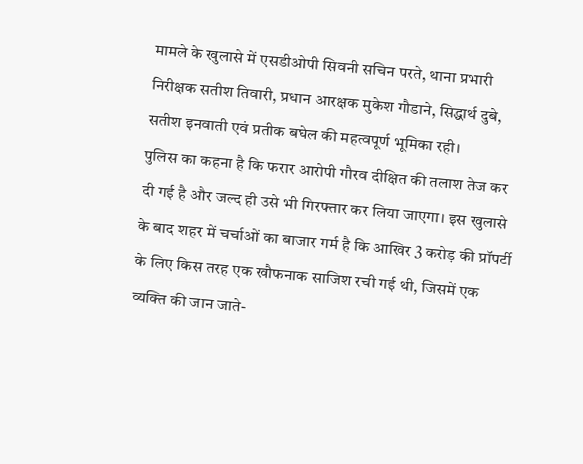मामले के खुलासे में एसडीओपी सिवनी सचिन परते, थाना प्रभारी निरीक्षक सतीश तिवारी, प्रधान आरक्षक मुकेश गौडाने, सिद्धार्थ दुबे, सतीश इनवाती एवं प्रतीक बघेल की महत्वपूर्ण भूमिका रही।
पुलिस का कहना है कि फरार आरोपी गौरव दीक्षित की तलाश तेज कर दी गई है और जल्द ही उसे भी गिरफ्तार कर लिया जाएगा। इस खुलासे के बाद शहर में चर्चाओं का बाजार गर्म है कि आखिर 3 करोड़ की प्रॉपर्टी के लिए किस तरह एक खौफनाक साजिश रची गई थी, जिसमें एक व्यक्ति की जान जाते-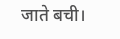जाते बची।